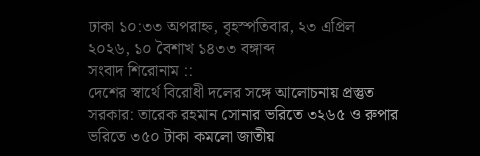ঢাকা ১০:৩৩ অপরাহ্ন, বৃহস্পতিবার, ২৩ এপ্রিল ২০২৬, ১০ বৈশাখ ১৪৩৩ বঙ্গাব্দ
সংবাদ শিরোনাম ::
দেশের স্বার্থে বিরোধী দলের সঙ্গে আলোচনায় প্রস্তুত সরকার: তারেক রহমান সোনার ভরিতে ৩২৬৫ ও রুপার ভরিতে ৩৫০ টাকা কমলো জাতীয়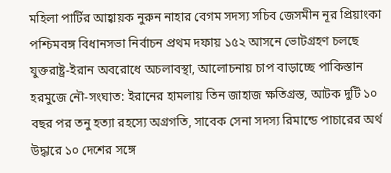মহিলা পার্টির আহ্বায়ক নুরুন নাহার বেগম সদস্য সচিব জেসমীন নূর প্রিয়াংকা পশ্চিমবঙ্গ বিধানসভা নির্বাচন প্রথম দফায় ১৫২ আসনে ভোটগ্রহণ চলছে যুক্তরাষ্ট্র-ইরান অবরোধে অচলাবস্থা, আলোচনায় চাপ বাড়াচ্ছে পাকিস্তান হরমুজে নৌ-সংঘাত: ইরানের হামলায় তিন জাহাজ ক্ষতিগ্রস্ত, আটক দুটি ১০ বছর পর তনু হত্যা রহস্যে অগ্রগতি, সাবেক সেনা সদস্য রিমান্ডে পাচারের অর্থ উদ্ধারে ১০ দেশের সঙ্গে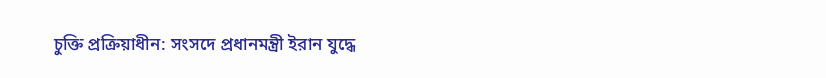চুক্তি প্রক্রিয়াধীন: সংসদে প্রধানমন্ত্রী ইরান যুদ্ধে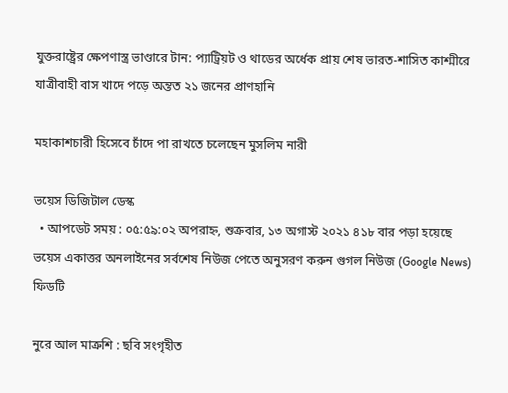যুক্তরাষ্ট্রের ক্ষেপণাস্ত্র ভাণ্ডারে টান: প্যাট্রিয়ট ও থাডের অর্ধেক প্রায় শেষ ভারত-শাসিত কাশ্মীরে যাত্রীবাহী বাস খাদে পড়ে অন্তত ২১ জনের প্রাণহানি

মহাকাশচারী হিসেবে চাঁদে পা রাখতে চলেছেন মুসলিম নারী

ভয়েস ডিজিটাল ডেস্ক
  • আপডেট সময় : ০৫:৫৯:০২ অপরাহ্ন, শুক্রবার, ১৩ অগাস্ট ২০২১ ৪১৮ বার পড়া হয়েছে
ভয়েস একাত্তর অনলাইনের সর্বশেষ নিউজ পেতে অনুসরণ করুন গুগল নিউজ (Google News) ফিডটি

নুরে আল মাত্রুশি : ছবি সংগৃহীত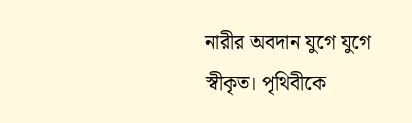নারীর অবদান যুগে যুগে স্বীকৃত। পৃথিবীকে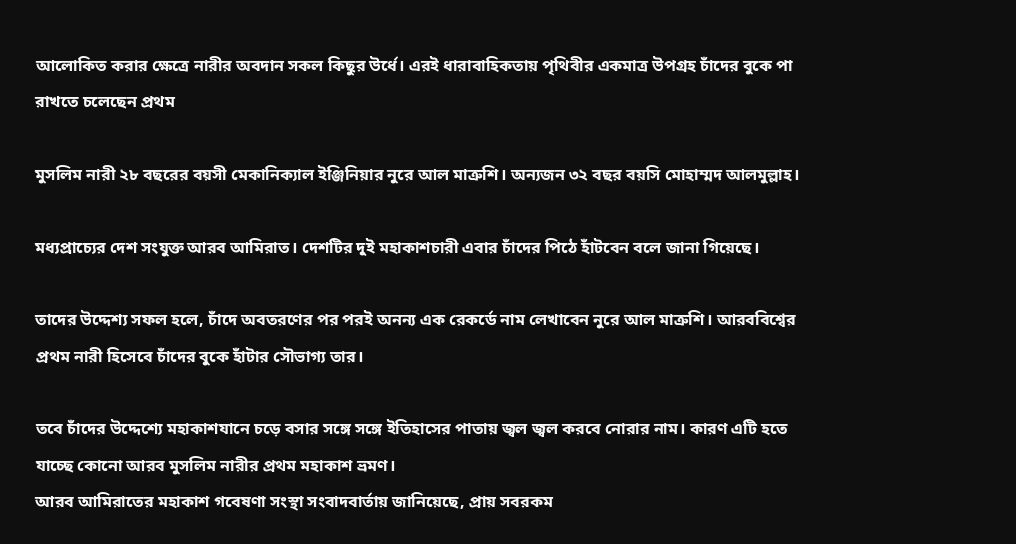আলোকিত করার ক্ষেত্রে নারীর অবদান সকল কিছুর উর্ধে। এরই ধারাবাহিকতায় পৃথিবীর একমাত্র উপগ্রহ চাঁদের বুকে পা রাখতে চলেছেন প্রথম

মুসলিম নারী ২৮ বছরের বয়সী মেকানিক্যাল ইঞ্জিনিয়ার নুরে আল মাত্রুশি। অন্যজন ৩২ বছর বয়সি মোহাম্মদ আলমুল্লাহ।

মধ্যপ্রাচ্যের দেশ সংযুক্ত আরব আমিরাত। দেশটির দুই মহাকাশচারী এবার চাঁদের পিঠে হাঁটবেন বলে জানা গিয়েছে।

তাদের উদ্দেশ্য সফল হলে, চাঁদে অবতরণের পর পরই অনন্য এক রেকর্ডে নাম লেখাবেন নুরে আল মাত্রুশি। আরববিশ্বের প্রথম নারী হিসেবে চাঁদের বুকে হাঁটার সৌভাগ্য তার।

তবে চাঁদের উদ্দেশ্যে মহাকাশযানে চড়ে বসার সঙ্গে সঙ্গে ইতিহাসের পাতায় জ্বল জ্বল করবে নোরার নাম। কারণ এটি হতে যাচ্ছে কোনো আরব মুসলিম নারীর প্রথম মহাকাশ ভ্রমণ।
আরব আমিরাতের মহাকাশ গবেষণা সংস্থা সংবাদবার্তায় জানিয়েছে, প্রায় সবরকম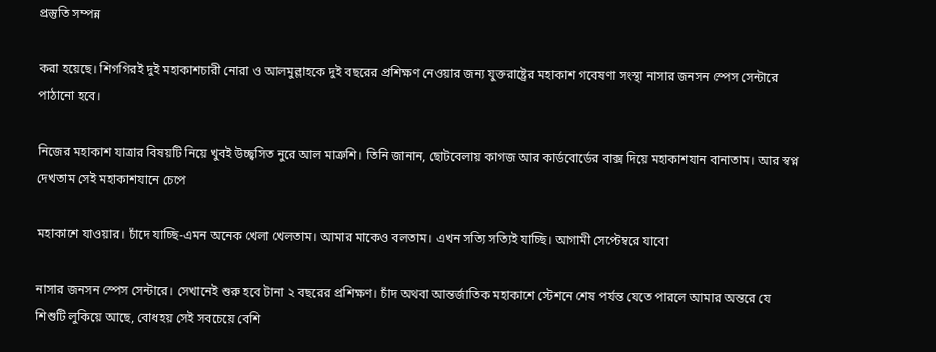প্রস্তুতি সম্পন্ন

করা হয়েছে। শিগগিরই দুই মহাকাশচারী নোরা ও আলমুল্লাহকে দুই বছরের প্রশিক্ষণ নেওয়ার জন্য যুক্তরাষ্ট্রের মহাকাশ গবেষণা সংস্থা নাসার জনসন স্পেস সেন্টারে পাঠানো হবে।

নিজের মহাকাশ যাত্রার বিষয়টি নিয়ে খুবই উচ্ছ্বসিত নুরে আল মাত্রুশি। তিনি জানান, ছোটবেলায় কাগজ আর কার্ডবোর্ডের বাক্স দিয়ে মহাকাশযান বানাতাম। আর স্বপ্ন দেখতাম সেই মহাকাশযানে চেপে

মহাকাশে যাওয়ার। চাঁদে যাচ্ছি-এমন অনেক খেলা খেলতাম। আমার মাকেও বলতাম। এখন সত্যি সত্যিই যাচ্ছি। আগামী সেপ্টেম্বরে যাবো

নাসার জনসন স্পেস সেন্টারে। সেখানেই শুরু হবে টানা ২ বছরের প্রশিক্ষণ। চাঁদ অথবা আন্তর্জাতিক মহাকাশে স্টেশনে শেষ পর্যন্ত যেতে পারলে আমার অন্তরে যে শিশুটি লুকিয়ে আছে, বোধহয় সেই সবচেয়ে বেশি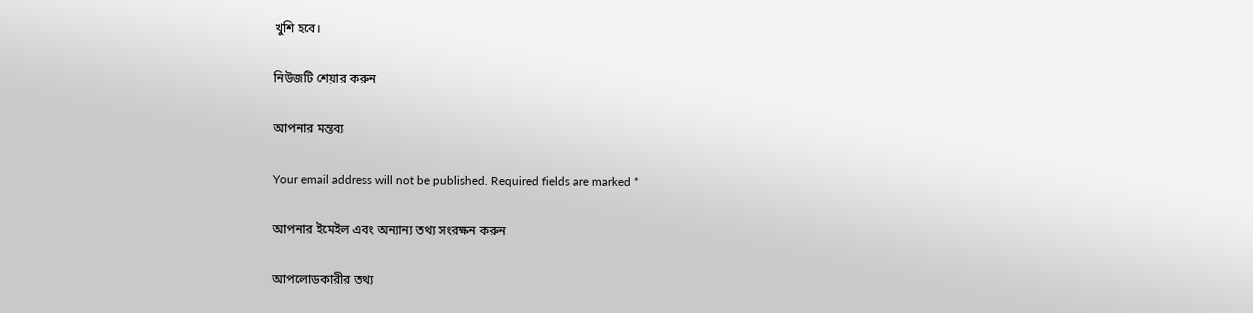খুশি হবে।

নিউজটি শেয়ার করুন

আপনার মন্তব্য

Your email address will not be published. Required fields are marked *

আপনার ইমেইল এবং অন্যান্য তথ্য সংরক্ষন করুন

আপলোডকারীর তথ্য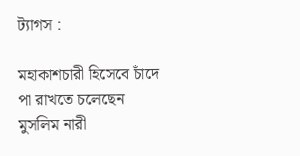ট্যাগস :

মহাকাশচারী হিসেবে চাঁদে পা রাখতে চলেছেন মুসলিম নারী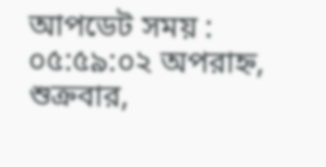আপডেট সময় : ০৫:৫৯:০২ অপরাহ্ন, শুক্রবার,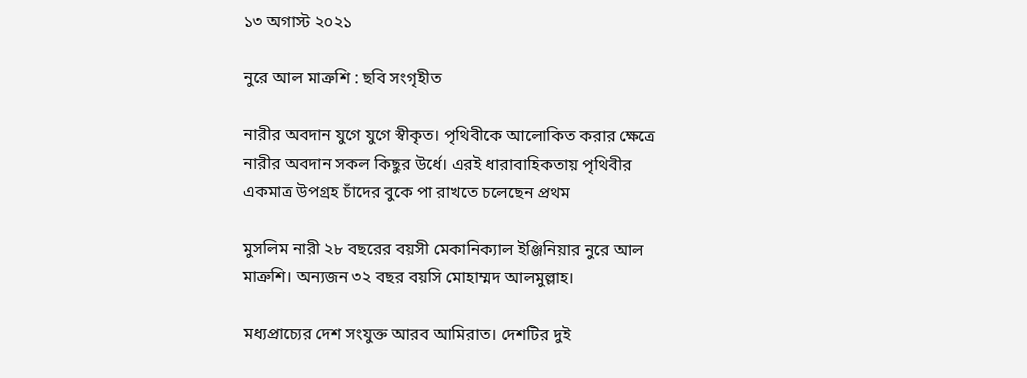১৩ অগাস্ট ২০২১

নুরে আল মাত্রুশি : ছবি সংগৃহীত

নারীর অবদান যুগে যুগে স্বীকৃত। পৃথিবীকে আলোকিত করার ক্ষেত্রে নারীর অবদান সকল কিছুর উর্ধে। এরই ধারাবাহিকতায় পৃথিবীর একমাত্র উপগ্রহ চাঁদের বুকে পা রাখতে চলেছেন প্রথম

মুসলিম নারী ২৮ বছরের বয়সী মেকানিক্যাল ইঞ্জিনিয়ার নুরে আল মাত্রুশি। অন্যজন ৩২ বছর বয়সি মোহাম্মদ আলমুল্লাহ।

মধ্যপ্রাচ্যের দেশ সংযুক্ত আরব আমিরাত। দেশটির দুই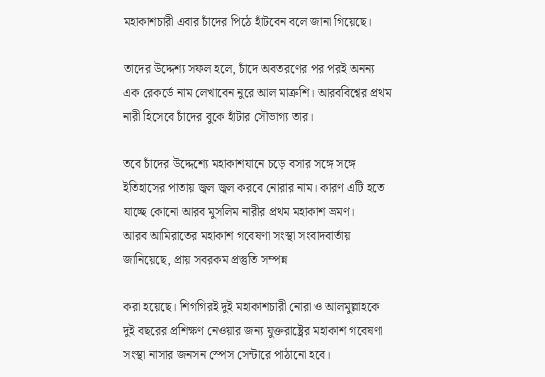মহাকাশচারী এবার চাঁদের পিঠে হাঁটবেন বলে জানা গিয়েছে।

তাদের উদ্দেশ্য সফল হলে, চাঁদে অবতরণের পর পরই অনন্য এক রেকর্ডে নাম লেখাবেন নুরে আল মাত্রুশি। আরববিশ্বের প্রথম নারী হিসেবে চাঁদের বুকে হাঁটার সৌভাগ্য তার।

তবে চাঁদের উদ্দেশ্যে মহাকাশযানে চড়ে বসার সঙ্গে সঙ্গে ইতিহাসের পাতায় জ্বল জ্বল করবে নোরার নাম। কারণ এটি হতে যাচ্ছে কোনো আরব মুসলিম নারীর প্রথম মহাকাশ ভ্রমণ।
আরব আমিরাতের মহাকাশ গবেষণা সংস্থা সংবাদবার্তায় জানিয়েছে, প্রায় সবরকম প্রস্তুতি সম্পন্ন

করা হয়েছে। শিগগিরই দুই মহাকাশচারী নোরা ও আলমুল্লাহকে দুই বছরের প্রশিক্ষণ নেওয়ার জন্য যুক্তরাষ্ট্রের মহাকাশ গবেষণা সংস্থা নাসার জনসন স্পেস সেন্টারে পাঠানো হবে।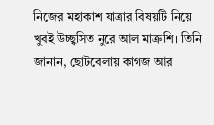নিজের মহাকাশ যাত্রার বিষয়টি নিয়ে খুবই উচ্ছ্বসিত নুরে আল মাত্রুশি। তিনি জানান, ছোটবেলায় কাগজ আর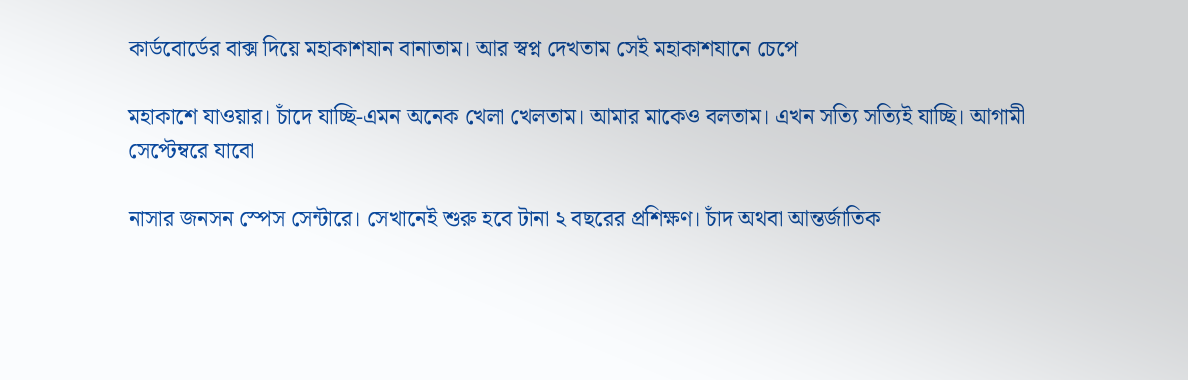কার্ডবোর্ডের বাক্স দিয়ে মহাকাশযান বানাতাম। আর স্বপ্ন দেখতাম সেই মহাকাশযানে চেপে

মহাকাশে যাওয়ার। চাঁদে যাচ্ছি-এমন অনেক খেলা খেলতাম। আমার মাকেও বলতাম। এখন সত্যি সত্যিই যাচ্ছি। আগামী সেপ্টেম্বরে যাবো

নাসার জনসন স্পেস সেন্টারে। সেখানেই শুরু হবে টানা ২ বছরের প্রশিক্ষণ। চাঁদ অথবা আন্তর্জাতিক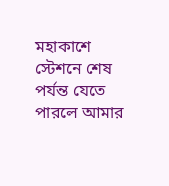মহাকাশে স্টেশনে শেষ পর্যন্ত যেতে পারলে আমার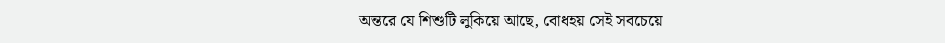অন্তরে যে শিশুটি লুকিয়ে আছে, বোধহয় সেই সবচেয়ে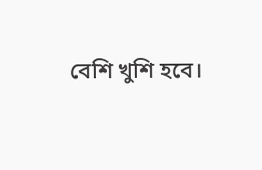বেশি খুশি হবে।